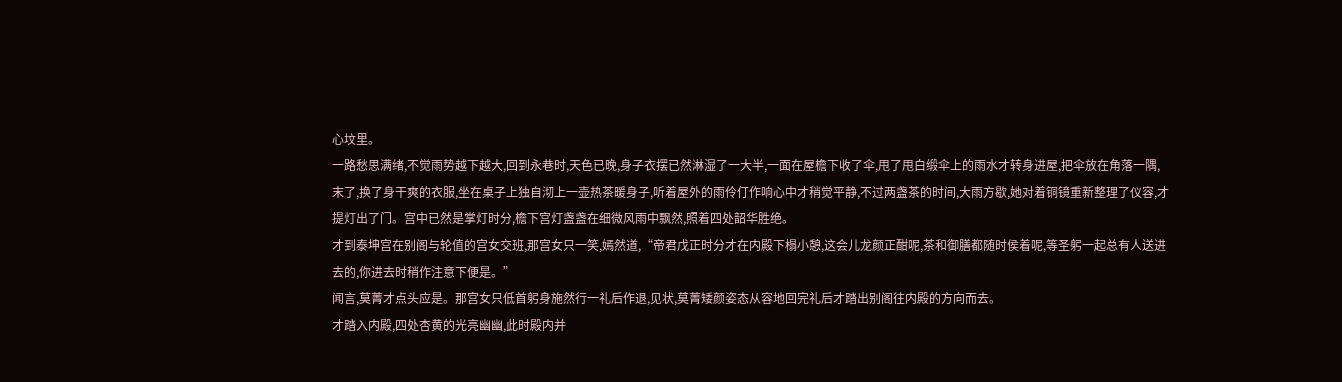心坟里。
一路愁思满绪,不觉雨势越下越大,回到永巷时,天色已晚,身子衣摆已然淋湿了一大半,一面在屋檐下收了伞,甩了甩白缎伞上的雨水才转身进屋,把伞放在角落一隅,末了,换了身干爽的衣服,坐在桌子上独自沏上一壶热茶暖身子,听着屋外的雨伶仃作响心中才稍觉平静,不过两盏茶的时间,大雨方歇,她对着铜镜重新整理了仪容,才提灯出了门。宫中已然是掌灯时分,檐下宫灯盏盏在细微风雨中飘然,照着四处韶华胜绝。
才到泰坤宫在别阁与轮值的宫女交班,那宫女只一笑,嫣然道,“帝君戊正时分才在内殿下榻小憩,这会儿龙颜正酣呢,茶和御膳都随时侯着呢,等圣躬一起总有人送进去的,你进去时稍作注意下便是。”
闻言,莫菁才点头应是。那宫女只低首躬身施然行一礼后作退,见状,莫菁矮颜姿态从容地回完礼后才踏出别阁往内殿的方向而去。
才踏入内殿,四处杏黄的光亮幽幽,此时殿内并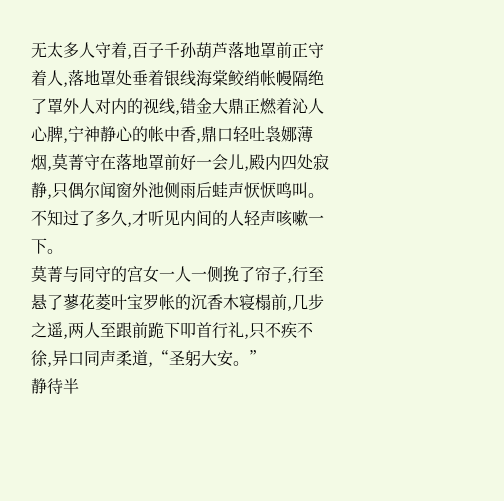无太多人守着,百子千孙葫芦落地罩前正守着人,落地罩处垂着银线海棠鲛绡帐幔隔绝了罩外人对内的视线,错金大鼎正燃着沁人心脾,宁神静心的帐中香,鼎口轻吐袅娜薄烟,莫菁守在落地罩前好一会儿,殿内四处寂静,只偶尔闻窗外池侧雨后蛙声恹恹鸣叫。不知过了多久,才听见内间的人轻声咳嗽一下。
莫菁与同守的宫女一人一侧挽了帘子,行至悬了蓼花菱叶宝罗帐的沉香木寝榻前,几步之遥,两人至跟前跪下叩首行礼,只不疾不徐,异口同声柔道,“圣躬大安。”
静待半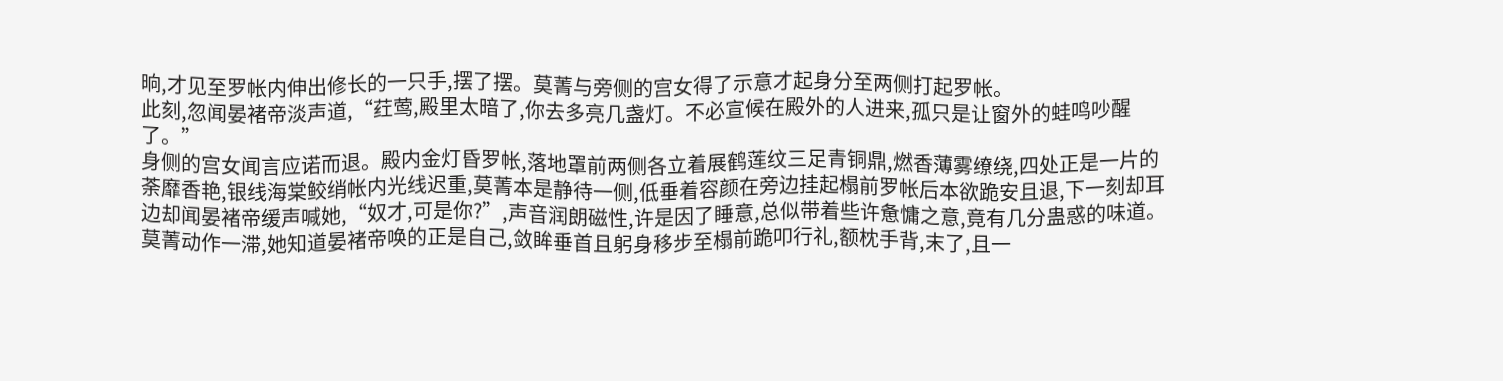晌,才见至罗帐内伸出修长的一只手,摆了摆。莫菁与旁侧的宫女得了示意才起身分至两侧打起罗帐。
此刻,忽闻晏褚帝淡声道,“荭莺,殿里太暗了,你去多亮几盏灯。不必宣候在殿外的人进来,孤只是让窗外的蛙鸣吵醒了。”
身侧的宫女闻言应诺而退。殿内金灯昏罗帐,落地罩前两侧各立着展鹤莲纹三足青铜鼎,燃香薄雾缭绕,四处正是一片的荼靡香艳,银线海棠鲛绡帐内光线迟重,莫菁本是静待一侧,低垂着容颜在旁边挂起榻前罗帐后本欲跪安且退,下一刻却耳边却闻晏褚帝缓声喊她,“奴才,可是你?”,声音润朗磁性,许是因了睡意,总似带着些许惫慵之意,竟有几分蛊惑的味道。
莫菁动作一滞,她知道晏褚帝唤的正是自己,敛眸垂首且躬身移步至榻前跪叩行礼,额枕手背,末了,且一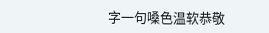字一句嗓色温软恭敬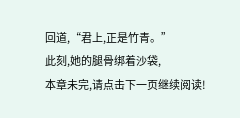回道,“君上,正是竹青。”
此刻,她的腿骨绑着沙袋,
本章未完,请点击下一页继续阅读!